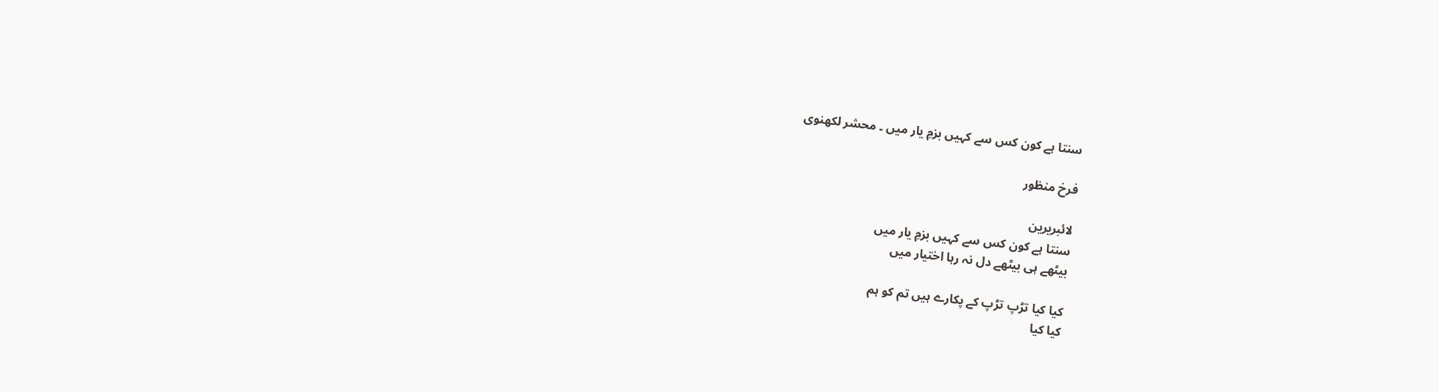سنتا ہے کون کس سے کہیں بزمِ یار میں ۔ محشر لکھنوی

فرخ منظور

لائبریرین
سنتا ہے کون کس سے کہیں بزمِ یار میں
بیٹھے ہی بیٹھے دل نہ رہا اختیار میں

کیا کیا تڑپ تڑپ کے پکارے ہیں تم کو ہم
کیا کیا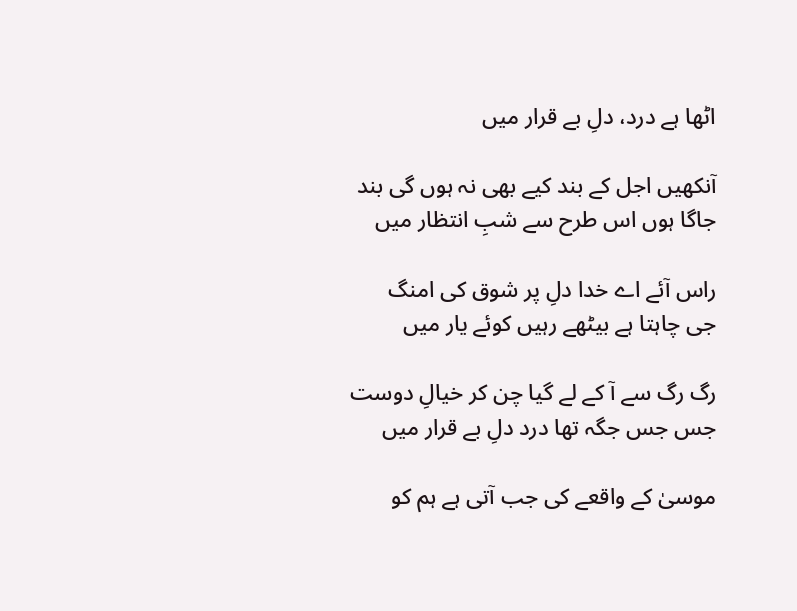اٹھا ہے درد، دلِ بے قرار میں

آنکھیں اجل کے بند کیے بھی نہ ہوں گی بند
جاگا ہوں اس طرح سے شبِ انتظار میں

راس آئے اے خدا دلِ پر شوق کی امنگ
جی چاہتا ہے بیٹھے رہیں کوئے یار میں

رگ رگ سے آ کے لے گیا چن کر خیالِ دوست
جس جس جگہ تھا درد دلِ بے قرار میں

موسیٰ کے واقعے کی جب آتی ہے ہم کو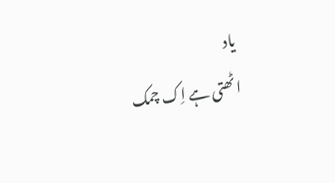یاد
اٹھتی ہے اِک چمک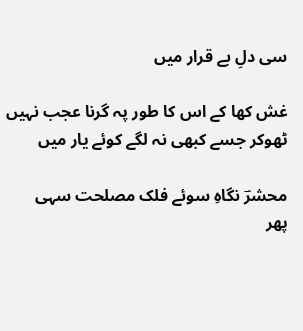سی دلِ بے قرار میں

غش کھا کے اس کا طور پہ گرنا عجب نہیں
ٹھوکر جسے کبھی نہ لگے کوئے یار میں

محشرؔ نگاہِ سوئے فلک مصلحت سہی
پھر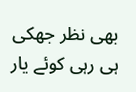بھی نظر جھکی ہی رہی کوئے یار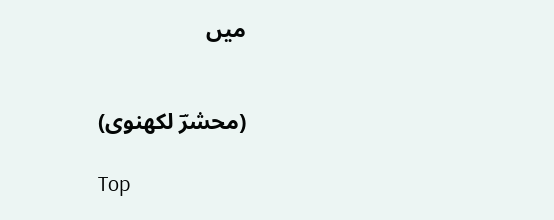میں


(محشرؔ لکھنوی)

Top